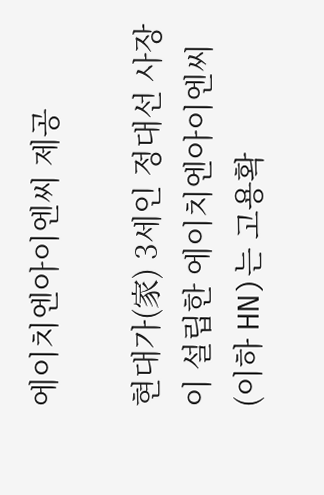에이치엔아이엔씨 제공

현대가(家) 3세인 정대선 사장이 설립한 에이치엔아이엔씨(이하 HN)는 고용확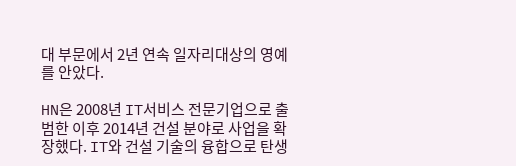대 부문에서 2년 연속 일자리대상의 영예를 안았다.

HN은 2008년 IT서비스 전문기업으로 출범한 이후 2014년 건설 분야로 사업을 확장했다. IT와 건설 기술의 융합으로 탄생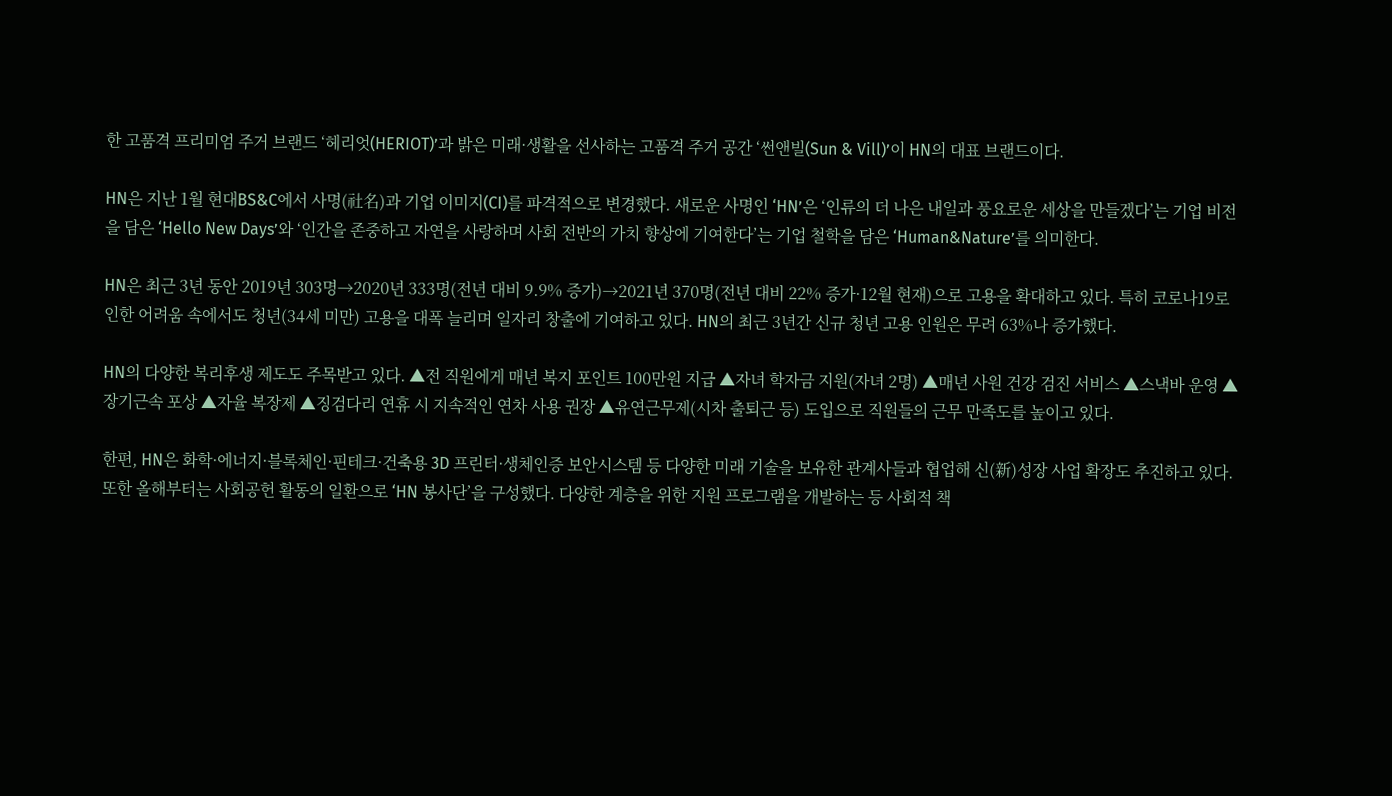한 고품격 프리미엄 주거 브랜드 ‘헤리엇(HERIOT)’과 밝은 미래·생활을 선사하는 고품격 주거 공간 ‘썬앤빌(Sun & Vill)’이 HN의 대표 브랜드이다.

HN은 지난 1월 현대BS&C에서 사명(社名)과 기업 이미지(CI)를 파격적으로 변경했다. 새로운 사명인 ‘HN’은 ‘인류의 더 나은 내일과 풍요로운 세상을 만들겠다’는 기업 비전을 담은 ‘Hello New Days’와 ‘인간을 존중하고 자연을 사랑하며 사회 전반의 가치 향상에 기여한다’는 기업 철학을 담은 ‘Human&Nature’를 의미한다.

HN은 최근 3년 동안 2019년 303명→2020년 333명(전년 대비 9.9% 증가)→2021년 370명(전년 대비 22% 증가·12월 현재)으로 고용을 확대하고 있다. 특히 코로나19로 인한 어려움 속에서도 청년(34세 미만) 고용을 대폭 늘리며 일자리 창출에 기여하고 있다. HN의 최근 3년간 신규 청년 고용 인원은 무려 63%나 증가했다.

HN의 다양한 복리후생 제도도 주목받고 있다. ▲전 직원에게 매년 복지 포인트 100만원 지급 ▲자녀 학자금 지원(자녀 2명) ▲매년 사원 건강 검진 서비스 ▲스낵바 운영 ▲장기근속 포상 ▲자율 복장제 ▲징검다리 연휴 시 지속적인 연차 사용 권장 ▲유연근무제(시차 출퇴근 등) 도입으로 직원들의 근무 만족도를 높이고 있다.

한편, HN은 화학·에너지·블록체인·핀테크·건축용 3D 프린터·생체인증 보안시스템 등 다양한 미래 기술을 보유한 관계사들과 협업해 신(新)성장 사업 확장도 추진하고 있다. 또한 올해부터는 사회공헌 활동의 일환으로 ‘HN 봉사단’을 구성했다. 다양한 계층을 위한 지원 프로그램을 개발하는 등 사회적 책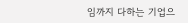임까지 다하는 기업으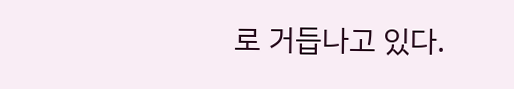로 거듭나고 있다.